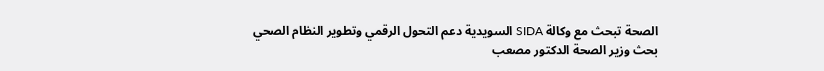الصحة تبحث مع وكالة SIDA السويدية دعم التحول الرقمي وتطوير النظام الصحي
بحث وزير الصحة الدكتور مصعب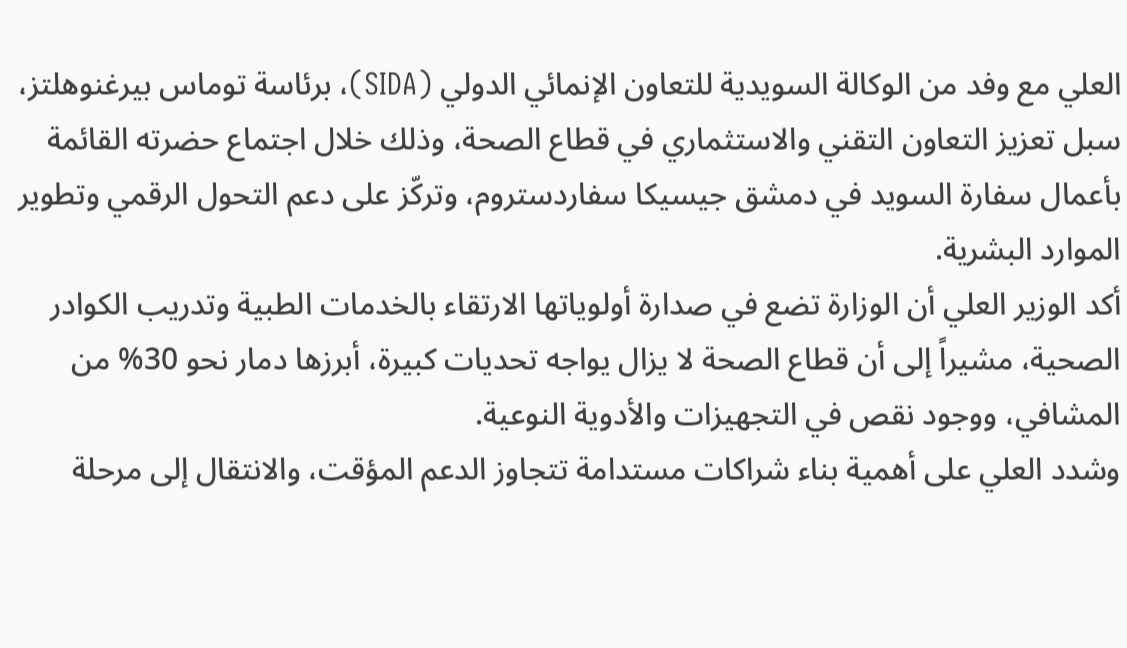العلي مع وفد من الوكالة السويدية للتعاون الإنمائي الدولي (SIDA)، برئاسة توماس بيرغنوهلتز، سبل تعزيز التعاون التقني والاستثماري في قطاع الصحة، وذلك خلال اجتماع حضرته القائمة بأعمال سفارة السويد في دمشق جيسيكا سفاردستروم، وتركّز على دعم التحول الرقمي وتطوير الموارد البشرية.
أكد الوزير العلي أن الوزارة تضع في صدارة أولوياتها الارتقاء بالخدمات الطبية وتدريب الكوادر الصحية، مشيراً إلى أن قطاع الصحة لا يزال يواجه تحديات كبيرة، أبرزها دمار نحو 30% من المشافي، ووجود نقص في التجهيزات والأدوية النوعية.
وشدد العلي على أهمية بناء شراكات مستدامة تتجاوز الدعم المؤقت، والانتقال إلى مرحلة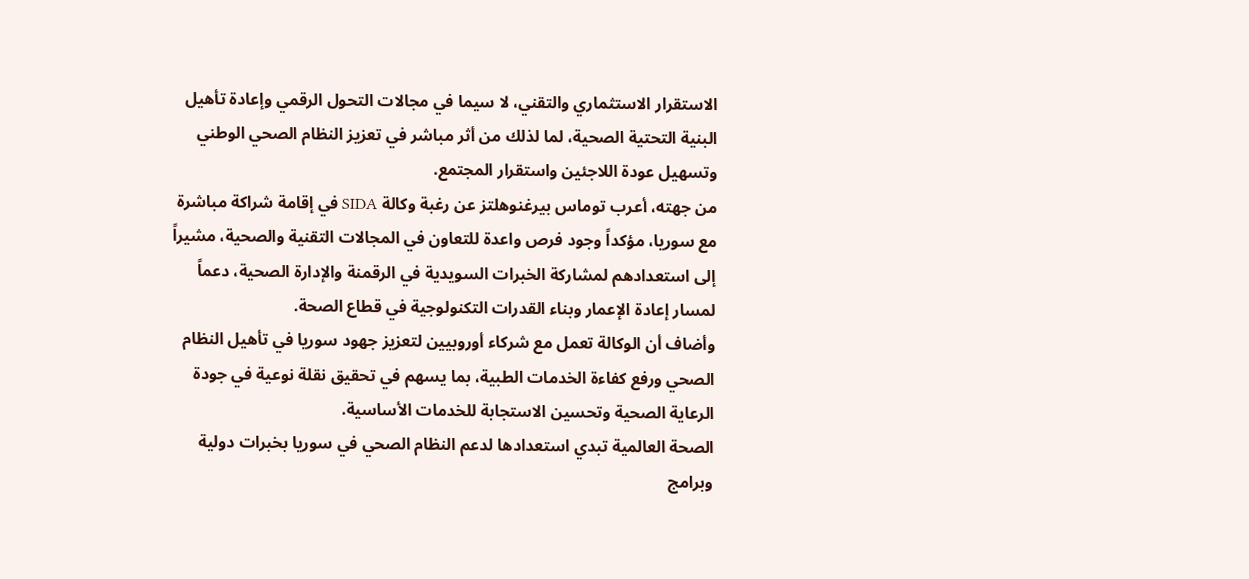الاستقرار الاستثماري والتقني، لا سيما في مجالات التحول الرقمي وإعادة تأهيل البنية التحتية الصحية، لما لذلك من أثر مباشر في تعزيز النظام الصحي الوطني وتسهيل عودة اللاجئين واستقرار المجتمع.
من جهته، أعرب توماس بيرغنوهلتز عن رغبة وكالة SIDA في إقامة شراكة مباشرة مع سوريا، مؤكداً وجود فرص واعدة للتعاون في المجالات التقنية والصحية، مشيراً إلى استعدادهم لمشاركة الخبرات السويدية في الرقمنة والإدارة الصحية، دعماً لمسار إعادة الإعمار وبناء القدرات التكنولوجية في قطاع الصحة.
وأضاف أن الوكالة تعمل مع شركاء أوروبيين لتعزيز جهود سوريا في تأهيل النظام الصحي ورفع كفاءة الخدمات الطبية، بما يسهم في تحقيق نقلة نوعية في جودة الرعاية الصحية وتحسين الاستجابة للخدمات الأساسية.
الصحة العالمية تبدي استعدادها لدعم النظام الصحي في سوريا بخبرات دولية وبرامج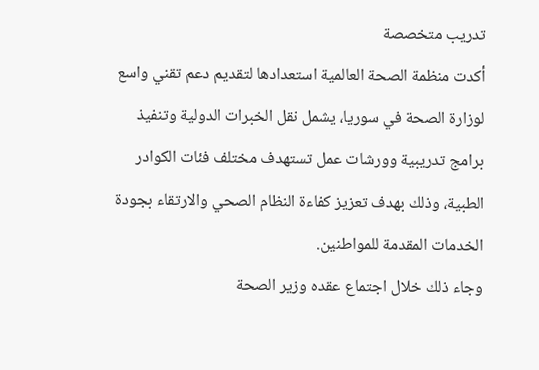تدريب متخصصة
أكدت منظمة الصحة العالمية استعدادها لتقديم دعم تقني واسع لوزارة الصحة في سوريا، يشمل نقل الخبرات الدولية وتنفيذ برامج تدريبية وورشات عمل تستهدف مختلف فئات الكوادر الطبية، وذلك بهدف تعزيز كفاءة النظام الصحي والارتقاء بجودة الخدمات المقدمة للمواطنين.
وجاء ذلك خلال اجتماع عقده وزير الصحة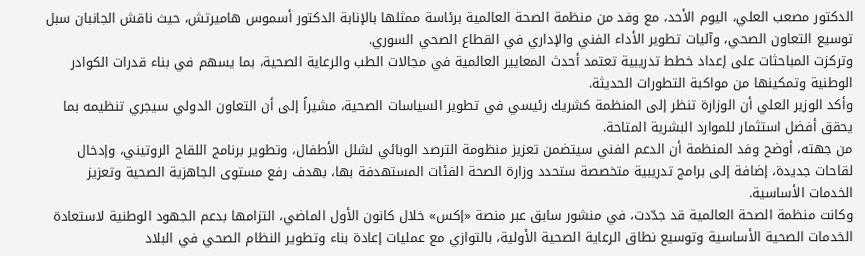الدكتور مصعب العلي، اليوم الأحد، مع وفد من منظمة الصحة العالمية برئاسة ممثلها بالإنابة الدكتور أسموس هاميرتش، حيث ناقش الجانبان سبل توسيع التعاون الصحي، وآليات تطوير الأداء الفني والإداري في القطاع الصحي السوري.
وتركزت المباحثات على إعداد خطط تدريبية تعتمد أحدث المعايير العالمية في مجالات الطب والرعاية الصحية، بما يسهم في بناء قدرات الكوادر الوطنية وتمكينها من مواكبة التطورات الحديثة.
وأكد الوزير العلي أن الوزارة تنظر إلى المنظمة كشريك رئيسي في تطوير السياسات الصحية، مشيراً إلى أن التعاون الدولي سيجري تنظيمه بما يحقق أفضل استثمار للموارد البشرية المتاحة.
من جهته، أوضح وفد المنظمة أن الدعم الفني سيتضمن تعزيز منظومة الترصد الوبائي لشلل الأطفال، وتطوير برنامج اللقاح الروتيني، وإدخال لقاحات جديدة، إضافة إلى برامج تدريبية متخصصة ستحدد وزارة الصحة الفئات المستهدفة بها، بهدف رفع مستوى الجاهزية الصحية وتعزيز الخدمات الأساسية.
وكانت منظمة الصحة العالمية قد جدّدت، في منشور سابق عبر منصة «إكس» خلال كانون الأول الماضي، التزامها بدعم الجهود الوطنية لاستعادة الخدمات الصحية الأساسية وتوسيع نطاق الرعاية الصحية الأولية، بالتوازي مع عمليات إعادة بناء وتطوير النظام الصحي في البلاد